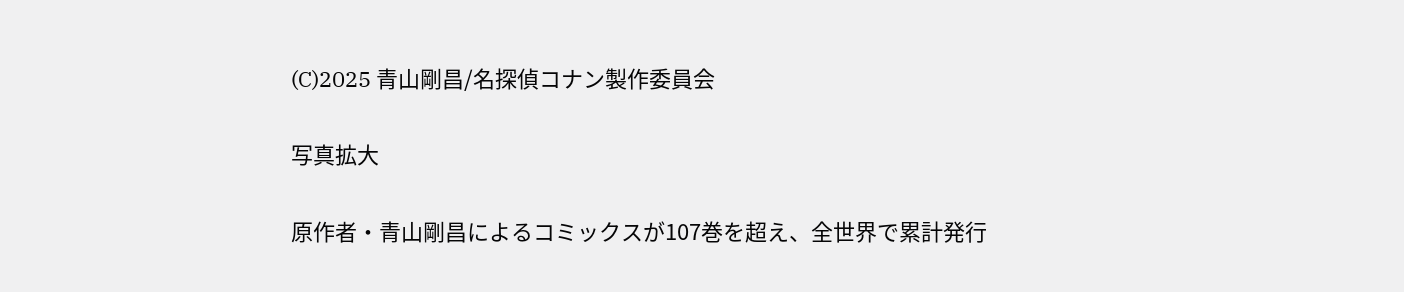(C)2025 青山剛昌/名探偵コナン製作委員会

写真拡大

原作者・青山剛昌によるコミックスが107巻を超え、全世界で累計発行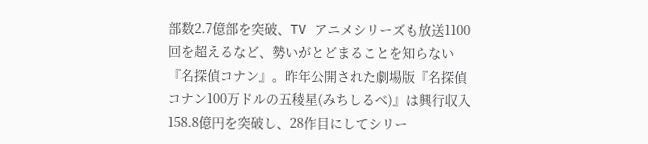部数2.7億部を突破、TV アニメシリーズも放送1100回を超えるなど、勢いがとどまることを知らない『名探偵コナン』。昨年公開された劇場版『名探偵コナン100万ドルの五稜星(みちしるべ)』は興行収入158.8億円を突破し、28作目にしてシリー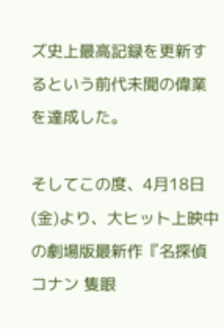ズ史上最高記録を更新するという前代未聞の偉業を達成した。

そしてこの度、4月18日(金)より、大ヒット上映中の劇場版最新作『名探偵コナン 隻眼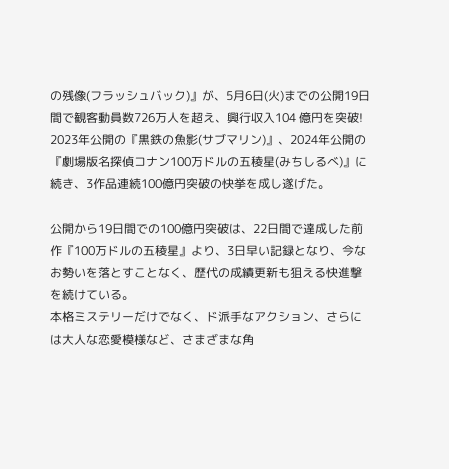の残像(フラッシュバック)』が、5月6日(火)までの公開19日間で観客動員数726万人を超え、興行収入104 億円を突破!
2023年公開の『黒鉄の魚影(サブマリン)』、2024年公開の『劇場版名探偵コナン100万ドルの五稜星(みちしるべ)』に続き、3作品連続100億円突破の快挙を成し遂げた。

公開から19日間での100億円突破は、22日間で達成した前作『100万ドルの五稜星』より、3日早い記録となり、今なお勢いを落とすことなく、歴代の成績更新も狙える快進撃を続けている。
本格ミステリーだけでなく、ド派手なアクション、さらには大人な恋愛模様など、さまざまな角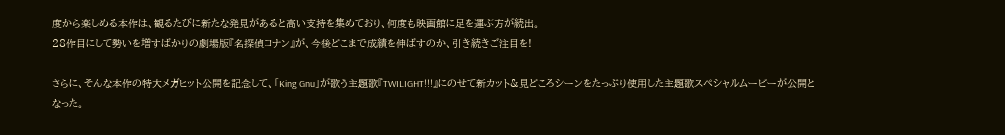度から楽しめる本作は、観るたびに新たな発見があると高い支持を集めており、何度も映画館に足を運ぶ方が続出。
28作目にして勢いを増すばかりの劇場版『名探偵コナン』が、今後どこまで成績を伸ばすのか、引き続きご注目を!

さらに、そんな本作の特大メガヒット公開を記念して、「King Gnu」が歌う主題歌『TWILIGHT!!!』にのせて新カット&見どころシーンをたっぷり使用した主題歌スペシャルムービーが公開となった。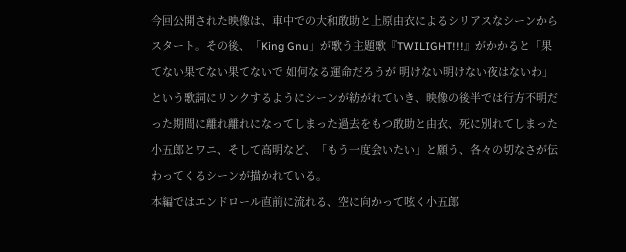今回公開された映像は、車中での大和敢助と上原由衣によるシリアスなシーンからスタート。その後、「King Gnu」が歌う主題歌『TWILIGHT!!!』がかかると「果てない果てない果てないで 如何なる運命だろうが 明けない明けない夜はないわ」という歌詞にリンクするようにシーンが紡がれていき、映像の後半では行方不明だった期間に離れ離れになってしまった過去をもつ敢助と由衣、死に別れてしまった小五郎とワニ、そして高明など、「もう一度会いたい」と願う、各々の切なさが伝わってくるシーンが描かれている。
本編ではエンドロール直前に流れる、空に向かって呟く小五郎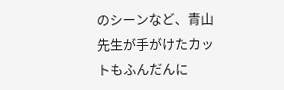のシーンなど、青山先生が手がけたカットもふんだんに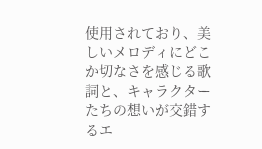使用されており、美しいメロディにどこか切なさを感じる歌詞と、キャラクターたちの想いが交錯するエ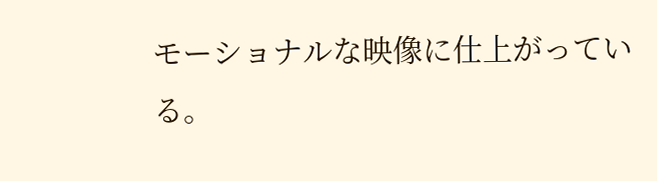モーショナルな映像に仕上がっている。